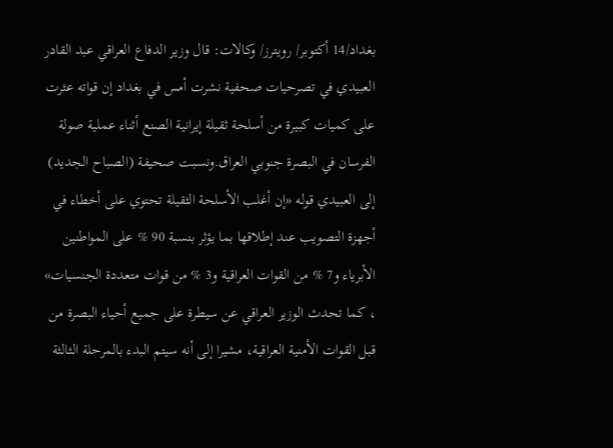بغداد/14 أكتوبر/ رويترز/ وكالات: قال وزير الدفاع العراقي عبد القادر العبيدي في تصرحيات صحفية نشرت أمس في بغداد إن قواته عثرت على كميات كبيرة من أسلحة ثقيلة إيرانية الصنع أثناء عملية صولة الفرسان في البصرة جنوبي العراق.ونسبت صحيفة (الصباح الجديد) إلى العبيدي قوله «إن أغلب الأسلحة الثقيلة تحتوي على أخطاء في أجهزة التصويب عند إطلاقها بما يؤثر بنسبة 90 % على المواطنين الأبرياء و7 % من القوات العراقية و3 % من قوات متعددة الجنسيات» ، كما تحدث الوزير العراقي عن سيطرة على جميع أحياء البصرة من قبل القوات الأمنية العراقية، مشيرا إلى أنه سيتم البدء بالمرحلة الثالثة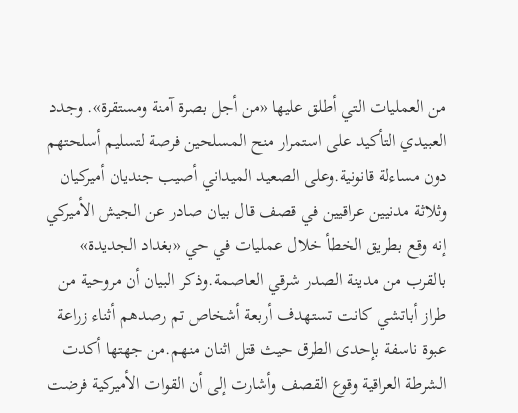من العمليات التي أطلق عليها «من أجل بصرة آمنة ومستقرة». وجدد العبيدي التأكيد على استمرار منح المسلحين فرصة لتسليم أسلحتهم دون مساءلة قانونية.وعلى الصعيد الميداني أصيب جنديان أميركيان وثلاثة مدنيين عراقيين في قصف قال بيان صادر عن الجيش الأميركي إنه وقع بطريق الخطأ خلال عمليات في حي «بغداد الجديدة» بالقرب من مدينة الصدر شرقي العاصمة.وذكر البيان أن مروحية من طراز أباتشي كانت تستهدف أربعة أشخاص تم رصدهم أثناء زراعة عبوة ناسفة بإحدى الطرق حيث قتل اثنان منهم.من جهتها أكدت الشرطة العراقية وقوع القصف وأشارت إلى أن القوات الأميركية فرضت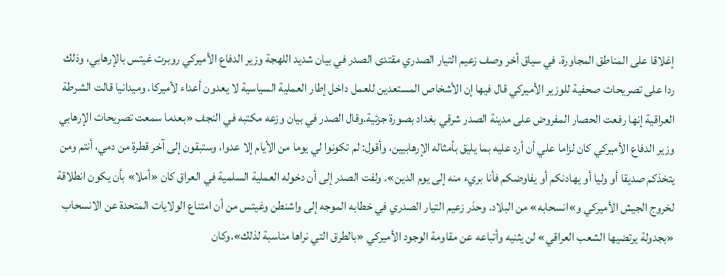إغلاقا على المناطق المجاورة. في سياق أخر وصف زعيم التيار الصدري مقتدى الصدر في بيان شديد اللهجة وزير الدفاع الأميركي روبرت غيتس بالإرهابي، وذلك ردا على تصريحات صحفية للوزير الأميركي قال فيها إن الأشخاص المستعدين للعمل داخل إطار العملية السياسية لا يعدون أعداء لأميركا. وميدانيا قالت الشرطة العراقية إنها رفعت الحصار المفروض على مدينة الصدر شرقي بغداد بصورة جزئية.وقال الصدر في بيان وزعه مكتبه في النجف «بعدما سمعت تصريحات الإرهابي وزير الدفاع الأميركي كان لزاما علي أن أرد عليه بما يليق بأمثاله الإرهابيين، وأقول: لم تكونوا لي يوما من الأيام إلا عدوا، وستبقون إلى آخر قطرة من دمي، أنتم ومن يتخذكم صديقا أو وليا أو يهادنكم أو يفاوضكم فأنا بريء منه إلى يوم الدين». ولفت الصدر إلى أن دخوله العملية السلمية في العراق كان «أملا» بأن يكون انطلاقة لخروج الجيش الأميركي و»انسحابه» من البلاد. وحذر زعيم التيار الصدري في خطابه الموجه إلى واشنطن وغيتس من أن امتناع الولايات المتحدة عن الانسحاب «بجدولة يرتضيها الشعب العراقي» لن يثنيه وأتباعه عن مقاومة الوجود الأميركي «بالطرق التي نراها مناسبة لذلك».وكان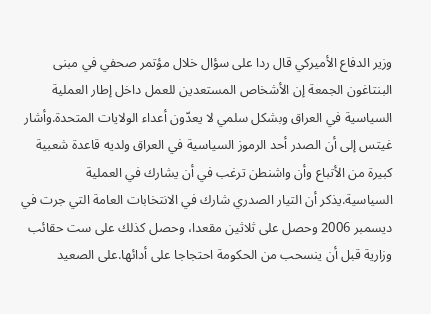وزير الدفاع الأميركي قال ردا على سؤال خلال مؤتمر صحفي في مبنى البنتاغون الجمعة إن الأشخاص المستعدين للعمل داخل إطار العملية السياسية في العراق وبشكل سلمي لا يعدّون أعداء الولايات المتحدة.وأشار غيتس إلى أن الصدر أحد الرموز السياسية في العراق ولديه قاعدة شعبية كبيرة من الأتباع وأن واشنطن ترغب في أن يشارك في العملية السياسية.يذكر أن التيار الصدري شارك في الانتخابات العامة التي جرت في ديسمبر 2006 وحصل على ثلاثين مقعدا، وحصل كذلك على ست حقائب وزارية قبل أن ينسحب من الحكومة احتجاجا على أدائها.على الصعيد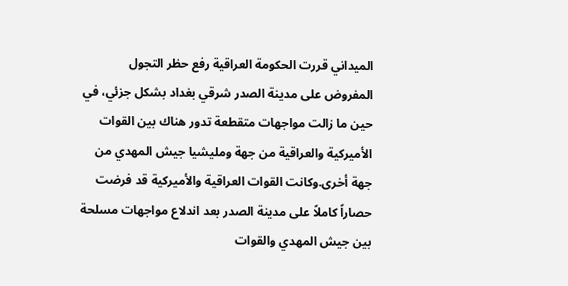الميداني قررت الحكومة العراقية رفع حظر التجول المفروض على مدينة الصدر شرقي بغداد بشكل جزئي، في حين ما زالت مواجهات متقطعة تدور هناك بين القوات الأميركية والعراقية من جهة ومليشيا جيش المهدي من جهة أخرى.وكانت القوات العراقية والأميركية قد فرضت حصاراً كاملاً على مدينة الصدر بعد اندلاع مواجهات مسلحة بين جيش المهدي والقوات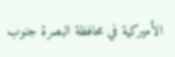الأميركية في محافظة البصرة جنوب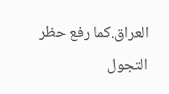العراق.كما رفع حظر التجول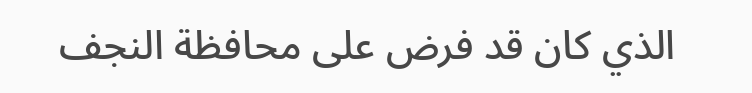الذي كان قد فرض على محافظة النجف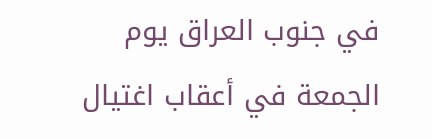في جنوب العراق يوم الجمعة في أعقاب اغتيال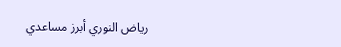رياض النوري أبرز مساعدي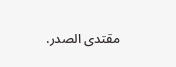مقتدى الصدر.